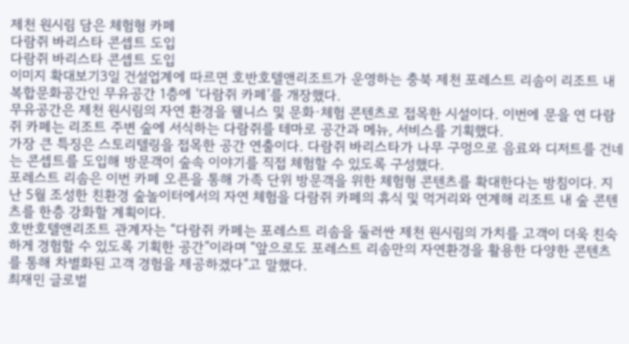제천 원시림 담은 체험형 카페
다람쥐 바리스타 콘셉트 도입
다람쥐 바리스타 콘셉트 도입
이미지 확대보기3일 건설업계에 따르면 호반호텔앤리조트가 운영하는 충북 제천 포레스트 리솜이 리조트 내 복합문화공간인 무유공간 1층에 ‘다람쥐 카페’를 개장했다.
무유공간은 제천 원시림의 자연 환경을 웰니스 및 문화·체험 콘텐츠로 접목한 시설이다. 이번에 문을 연 다람쥐 카페는 리조트 주변 숲에 서식하는 다람쥐를 테마로 공간과 메뉴, 서비스를 기획했다.
가장 큰 특징은 스토리텔링을 접목한 공간 연출이다. 다람쥐 바리스타가 나무 구멍으로 음료와 디저트를 건네는 콘셉트를 도입해 방문객이 숲속 이야기를 직접 체험할 수 있도록 구성했다.
포레스트 리솜은 이번 카페 오픈을 통해 가족 단위 방문객을 위한 체험형 콘텐츠를 확대한다는 방침이다. 지난 5월 조성한 친환경 숲놀이터에서의 자연 체험을 다람쥐 카페의 휴식 및 먹거리와 연계해 리조트 내 숲 콘텐츠를 한층 강화할 계획이다.
호반호텔앤리조트 관계자는 “다람쥐 카페는 포레스트 리솜을 둘러싼 제천 원시림의 가치를 고객이 더욱 친숙하게 경험할 수 있도록 기획한 공간”이라며 “앞으로도 포레스트 리솜만의 자연환경을 활용한 다양한 콘텐츠를 통해 차별화된 고객 경험을 제공하겠다”고 말했다.
최재민 글로벌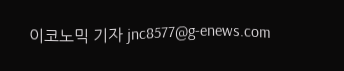이코노믹 기자 jnc8577@g-enews.com